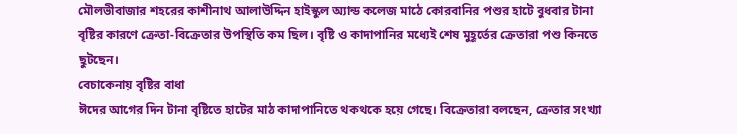মৌলভীবাজার শহরের কাশীনাথ আলাউদ্দিন হাইস্কুল অ্যান্ড কলেজ মাঠে কোরবানির পশুর হাটে বুধবার টানা বৃষ্টির কারণে ক্রেতা-বিক্রেতার উপস্থিতি কম ছিল। বৃষ্টি ও কাদাপানির মধ্যেই শেষ মুহূর্তের ক্রেতারা পশু কিনতে ছুটছেন।
বেচাকেনায় বৃষ্টির বাধা
ঈদের আগের দিন টানা বৃষ্টিতে হাটের মাঠ কাদাপানিতে থকথকে হয়ে গেছে। বিক্রেতারা বলছেন, ক্রেতার সংখ্যা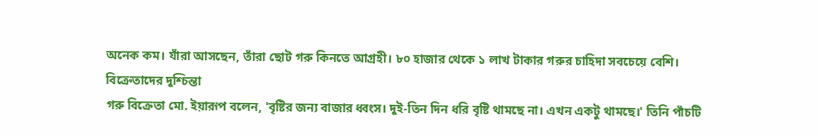অনেক কম। যাঁরা আসছেন, তাঁরা ছোট গরু কিনতে আগ্রহী। ৮০ হাজার থেকে ১ লাখ টাকার গরুর চাহিদা সবচেয়ে বেশি।
বিক্রেতাদের দুশ্চিন্তা
গরু বিক্রেতা মো. ইয়ারূপ বলেন, 'বৃষ্টির জন্য বাজার ধ্বংস। দুই-তিন দিন ধরি বৃষ্টি থামছে না। এখন একটু থামছে।' তিনি পাঁচটি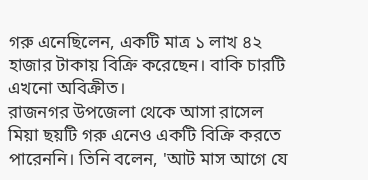গরু এনেছিলেন, একটি মাত্র ১ লাখ ৪২ হাজার টাকায় বিক্রি করেছেন। বাকি চারটি এখনো অবিক্রীত।
রাজনগর উপজেলা থেকে আসা রাসেল মিয়া ছয়টি গরু এনেও একটি বিক্রি করতে পারেননি। তিনি বলেন, 'আট মাস আগে যে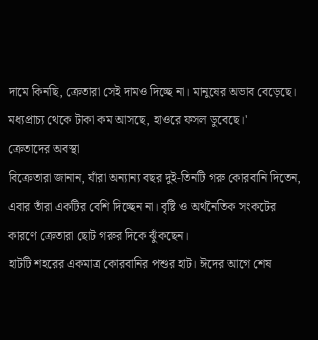দামে কিনছি, ক্রেতারা সেই দামও দিচ্ছে না। মানুষের অভাব বেড়েছে। মধ্যপ্রাচ্য থেকে টাকা কম আসছে, হাওরে ফসল ডুবেছে।'
ক্রেতাদের অবস্থা
বিক্রেতারা জানান, যাঁরা অন্যান্য বছর দুই-তিনটি গরু কোরবানি দিতেন, এবার তাঁরা একটির বেশি দিচ্ছেন না। বৃষ্টি ও অর্থনৈতিক সংকটের কারণে ক্রেতারা ছোট গরুর দিকে ঝুঁকছেন।
হাটটি শহরের একমাত্র কোরবানির পশুর হাট। ঈদের আগে শেষ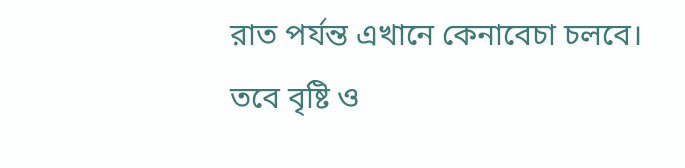রাত পর্যন্ত এখানে কেনাবেচা চলবে। তবে বৃষ্টি ও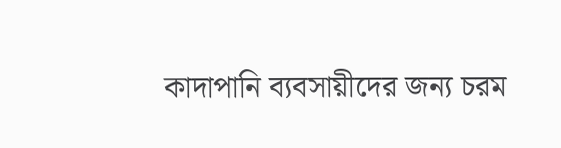কাদাপানি ব্যবসায়ীদের জন্য চরম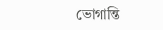ভোগান্তি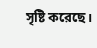সৃষ্টি করেছে।